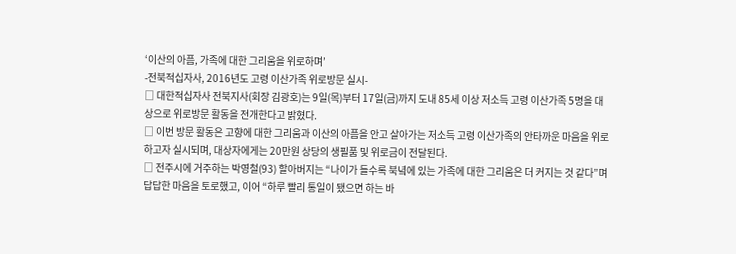‘이산의 아픔, 가족에 대한 그리움을 위로하며’
-전북적십자사, 2016년도 고령 이산가족 위로방문 실시-
□ 대한적십자사 전북지사(회장 김광호)는 9일(목)부터 17일(금)까지 도내 85세 이상 저소득 고령 이산가족 5명을 대상으로 위로방문 활동을 전개한다고 밝혔다.
□ 이번 방문 활동은 고향에 대한 그리움과 이산의 아픔을 안고 살아가는 저소득 고령 이산가족의 안타까운 마음을 위로하고자 실시되며, 대상자에게는 20만원 상당의 생필품 및 위로금이 전달된다.
□ 전주시에 거주하는 박영철(93) 할아버지는 “나이가 들수록 북녘에 있는 가족에 대한 그리움은 더 커지는 것 같다”며 답답한 마음을 토로했고, 이어 “하루 빨리 통일이 됐으면 하는 바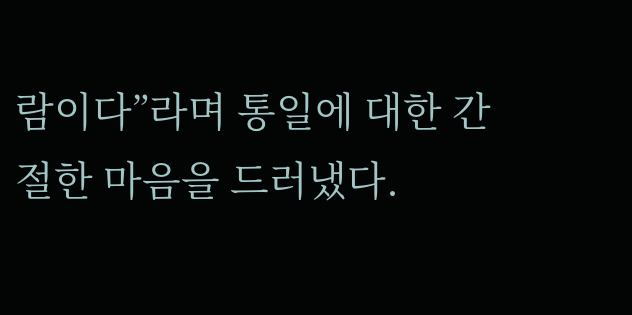람이다”라며 통일에 대한 간절한 마음을 드러냈다.